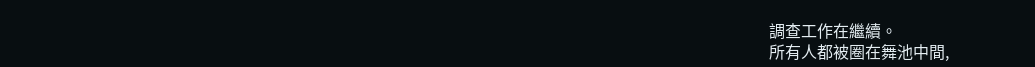調查工作在繼續。
所有人都被圈在舞池中間,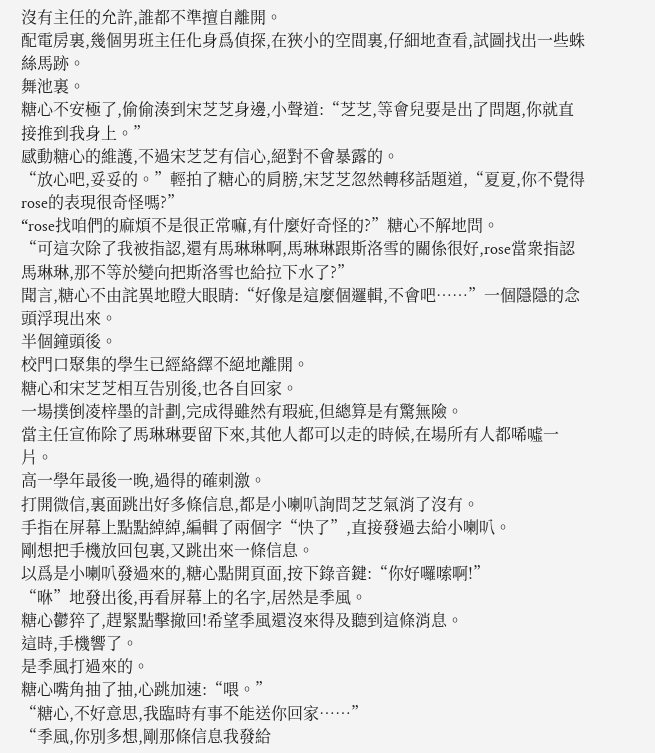沒有主任的允許,誰都不準擅自離開。
配電房裏,幾個男班主任化身爲偵探,在狹小的空間裏,仔細地查看,試圖找出一些蛛絲馬跡。
舞池裏。
糖心不安極了,偷偷湊到宋芝芝身邊,小聲道:“芝芝,等會兒要是出了問題,你就直接推到我身上。”
感動糖心的維護,不過宋芝芝有信心,絕對不會暴露的。
“放心吧,妥妥的。”輕拍了糖心的肩膀,宋芝芝忽然轉移話題道,“夏夏,你不覺得rose的表現很奇怪嗎?”
“rose找咱們的麻煩不是很正常嘛,有什麼好奇怪的?”糖心不解地問。
“可這次除了我被指認,還有馬琳琳啊,馬琳琳跟斯洛雪的關係很好,rose當衆指認馬琳琳,那不等於變向把斯洛雪也給拉下水了?”
聞言,糖心不由詫異地瞪大眼睛:“好像是這麼個邏輯,不會吧……”一個隱隱的念頭浮現出來。
半個鐘頭後。
校門口聚集的學生已經絡繹不絕地離開。
糖心和宋芝芝相互告別後,也各自回家。
一場撲倒凌梓墨的計劃,完成得雖然有瑕疵,但總算是有驚無險。
當主任宣佈除了馬琳琳要留下來,其他人都可以走的時候,在場所有人都唏噓一片。
高一學年最後一晚,過得的確刺激。
打開微信,裏面跳出好多條信息,都是小喇叭詢問芝芝氣消了沒有。
手指在屏幕上點點綽綽,編輯了兩個字“快了”,直接發過去給小喇叭。
剛想把手機放回包裏,又跳出來一條信息。
以爲是小喇叭發過來的,糖心點開頁面,按下錄音鍵:“你好囉嗦啊!”
“咻”地發出後,再看屏幕上的名字,居然是季風。
糖心鬱猝了,趕緊點擊撤回!希望季風還沒來得及聽到這條消息。
這時,手機響了。
是季風打過來的。
糖心嘴角抽了抽,心跳加速:“喂。”
“糖心,不好意思,我臨時有事不能送你回家……”
“季風,你別多想,剛那條信息我發給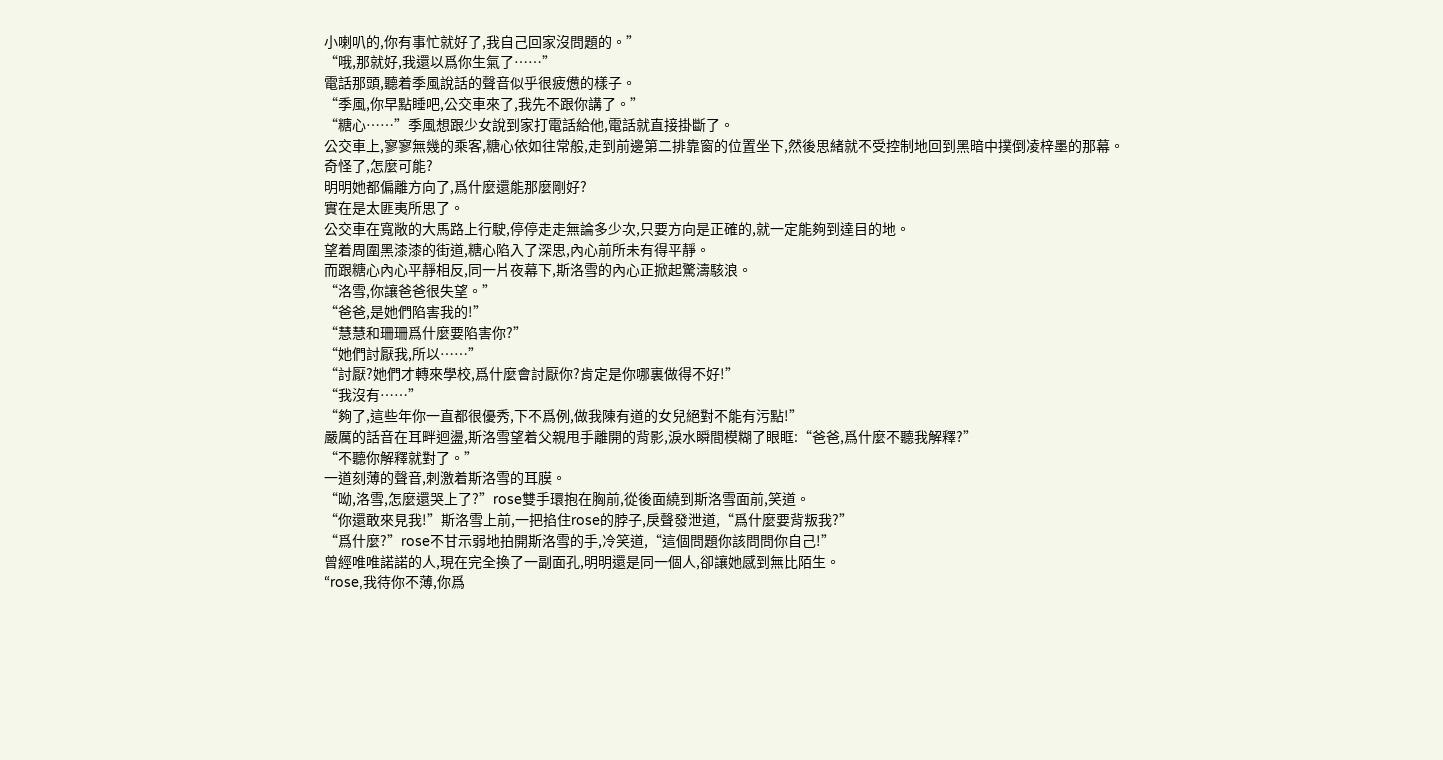小喇叭的,你有事忙就好了,我自己回家沒問題的。”
“哦,那就好,我還以爲你生氣了……”
電話那頭,聽着季風說話的聲音似乎很疲憊的樣子。
“季風,你早點睡吧,公交車來了,我先不跟你講了。”
“糖心……”季風想跟少女說到家打電話給他,電話就直接掛斷了。
公交車上,寥寥無幾的乘客,糖心依如往常般,走到前邊第二排靠窗的位置坐下,然後思緒就不受控制地回到黑暗中撲倒凌梓墨的那幕。
奇怪了,怎麼可能?
明明她都偏離方向了,爲什麼還能那麼剛好?
實在是太匪夷所思了。
公交車在寬敞的大馬路上行駛,停停走走無論多少次,只要方向是正確的,就一定能夠到達目的地。
望着周圍黑漆漆的街道,糖心陷入了深思,內心前所未有得平靜。
而跟糖心內心平靜相反,同一片夜幕下,斯洛雪的內心正掀起驚濤駭浪。
“洛雪,你讓爸爸很失望。”
“爸爸,是她們陷害我的!”
“慧慧和珊珊爲什麼要陷害你?”
“她們討厭我,所以……”
“討厭?她們才轉來學校,爲什麼會討厭你?肯定是你哪裏做得不好!”
“我沒有……”
“夠了,這些年你一直都很優秀,下不爲例,做我陳有道的女兒絕對不能有污點!”
嚴厲的話音在耳畔迴盪,斯洛雪望着父親甩手離開的背影,淚水瞬間模糊了眼眶:“爸爸,爲什麼不聽我解釋?”
“不聽你解釋就對了。”
一道刻薄的聲音,刺激着斯洛雪的耳膜。
“呦,洛雪,怎麼還哭上了?”rose雙手環抱在胸前,從後面繞到斯洛雪面前,笑道。
“你還敢來見我!”斯洛雪上前,一把掐住rose的脖子,戾聲發泄道,“爲什麼要背叛我?”
“爲什麼?”rose不甘示弱地拍開斯洛雪的手,冷笑道,“這個問題你該問問你自己!”
曾經唯唯諾諾的人,現在完全換了一副面孔,明明還是同一個人,卻讓她感到無比陌生。
“rose,我待你不薄,你爲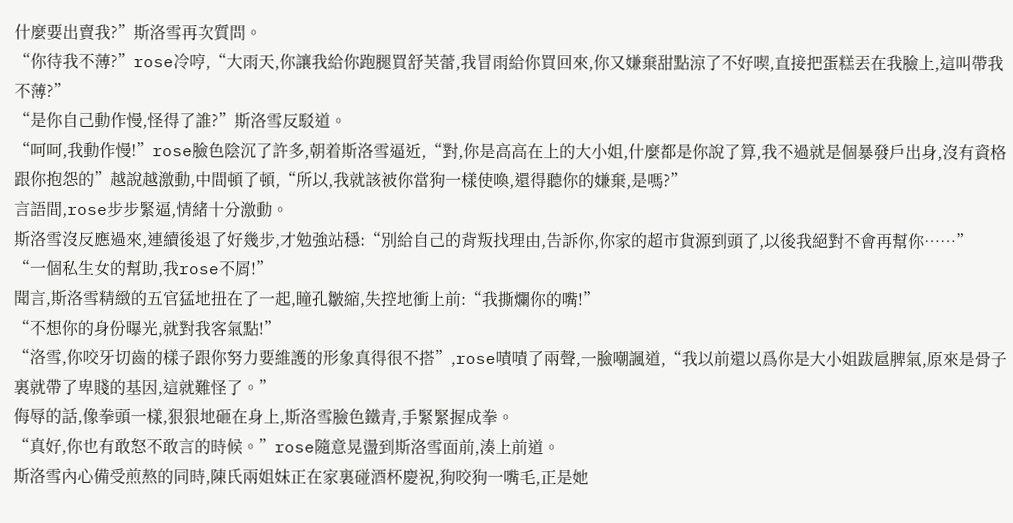什麼要出賣我?”斯洛雪再次質問。
“你待我不薄?”rose冷哼,“大雨天,你讓我給你跑腿買舒芙蕾,我冒雨給你買回來,你又嫌棄甜點涼了不好喫,直接把蛋糕丟在我臉上,這叫帶我不薄?”
“是你自己動作慢,怪得了誰?”斯洛雪反駁道。
“呵呵,我動作慢!”rose臉色陰沉了許多,朝着斯洛雪逼近,“對,你是高高在上的大小姐,什麼都是你說了算,我不過就是個暴發戶出身,沒有資格跟你抱怨的”越說越激動,中間頓了頓,“所以,我就該被你當狗一樣使喚,還得聽你的嫌棄,是嗎?”
言語間,rose步步緊逼,情緒十分激動。
斯洛雪沒反應過來,連續後退了好幾步,才勉強站穩:“別給自己的背叛找理由,告訴你,你家的超市貨源到頭了,以後我絕對不會再幫你……”
“一個私生女的幫助,我rose不屑!”
聞言,斯洛雪精緻的五官猛地扭在了一起,瞳孔皺縮,失控地衝上前:“我撕爛你的嘴!”
“不想你的身份曝光,就對我客氣點!”
“洛雪,你咬牙切齒的樣子跟你努力要維護的形象真得很不搭”,rose嘖嘖了兩聲,一臉嘲諷道,“我以前還以爲你是大小姐跋扈脾氣,原來是骨子裏就帶了卑賤的基因,這就難怪了。”
侮辱的話,像拳頭一樣,狠狠地砸在身上,斯洛雪臉色鐵青,手緊緊握成拳。
“真好,你也有敢怒不敢言的時候。”rose隨意晃盪到斯洛雪面前,湊上前道。
斯洛雪內心備受煎熬的同時,陳氏兩姐妹正在家裏碰酒杯慶祝,狗咬狗一嘴毛,正是她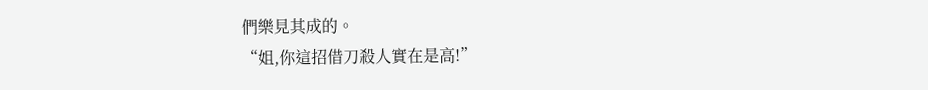們樂見其成的。
“姐,你這招借刀殺人實在是高!”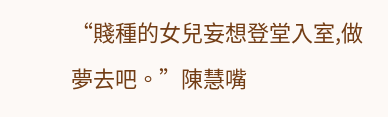“賤種的女兒妄想登堂入室,做夢去吧。”陳慧嘴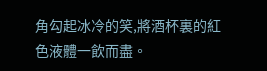角勾起冰冷的笑,將酒杯裏的紅色液體一飲而盡。